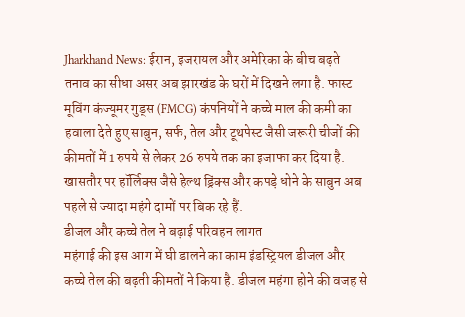Jharkhand News: ईरान, इजरायल और अमेरिका के बीच बढ़ते तनाव का सीधा असर अब झारखंड के घरों में दिखने लगा है. फास्ट मूविंग कंज्यूमर गुड्स (FMCG) कंपनियों ने कच्चे माल की कमी का हवाला देते हुए साबुन, सर्फ, तेल और टूथपेस्ट जैसी जरूरी चीजों की कीमतों में 1 रुपये से लेकर 26 रुपये तक का इजाफा कर दिया है. खासतौर पर हॉर्लिक्स जैसे हेल्थ ड्रिंक्स और कपड़े धोने के साबुन अब पहले से ज्यादा महंगे दामों पर बिक रहे हैं.
डीजल और कच्चे तेल ने बढ़ाई परिवहन लागत
महंगाई की इस आग में घी डालने का काम इंडस्ट्रियल डीजल और कच्चे तेल की बढ़ती कीमतों ने किया है. डीजल महंगा होने की वजह से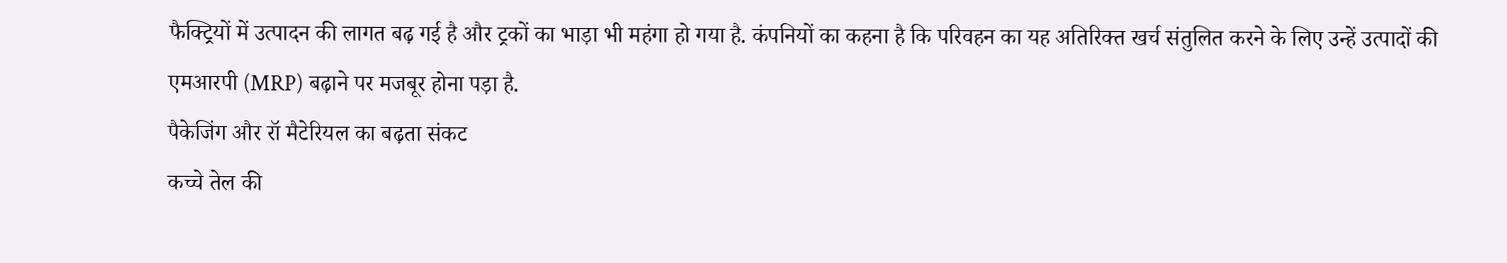फैक्ट्रियों में उत्पादन की लागत बढ़ गई है और ट्रकों का भाड़ा भी महंगा हो गया है. कंपनियों का कहना है कि परिवहन का यह अतिरिक्त खर्च संतुलित करने के लिए उन्हें उत्पादों की एमआरपी (MRP) बढ़ाने पर मजबूर होना पड़ा है.
पैकेजिंग और रॉ मैटेरियल का बढ़ता संकट
कच्चे तेल की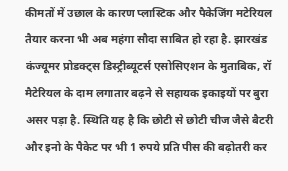कीमतों में उछाल के कारण प्लास्टिक और पैकेजिंग मटेरियल तैयार करना भी अब महंगा सौदा साबित हो रहा है. झारखंड कंज्यूमर प्रोडक्ट्स डिस्ट्रीब्यूटर्स एसोसिएशन के मुताबिक, रॉ मैटेरियल के दाम लगातार बढ़ने से सहायक इकाइयों पर बुरा असर पड़ा है. स्थिति यह है कि छोटी से छोटी चीज जैसे बैटरी और इनो के पैकेट पर भी 1 रुपये प्रति पीस की बढ़ोतरी कर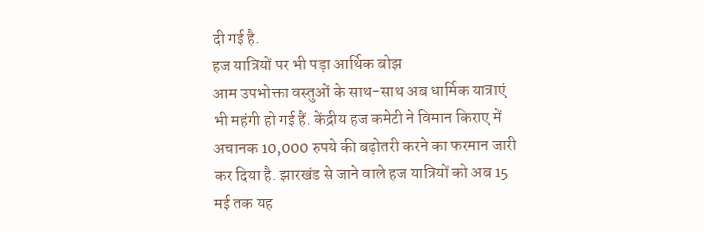दी गई है.
हज यात्रियों पर भी पड़ा आर्थिक बोझ
आम उपभोक्ता वस्तुओं के साथ-साथ अब धार्मिक यात्राएं भी महंगी हो गई हैं. केंद्रीय हज कमेटी ने विमान किराए में अचानक 10,000 रुपये की बढ़ोतरी करने का फरमान जारी कर दिया है. झारखंड से जाने वाले हज यात्रियों को अब 15 मई तक यह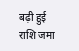बढ़ी हुई राशि जमा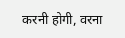करनी होगी, वरना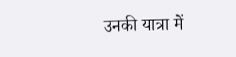उनकी यात्रा में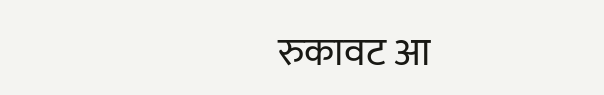रुकावट आ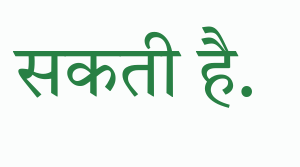सकती है.